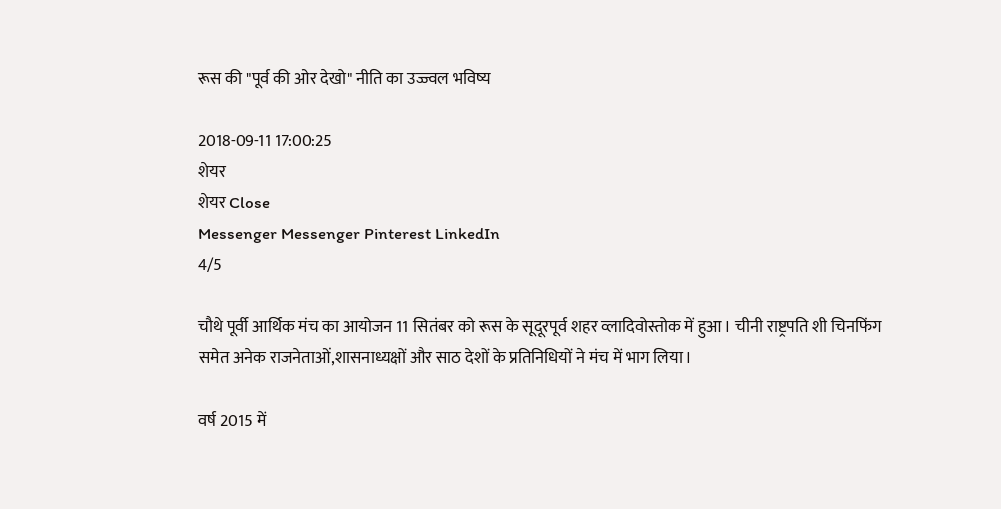रूस की "पूर्व की ओर देखो" नीति का उज्ज्वल भविष्य

2018-09-11 17:00:25
शेयर
शेयर Close
Messenger Messenger Pinterest LinkedIn
4/5

चौथे पूर्वी आर्थिक मंच का आयोजन 11 सितंबर को रूस के सूदूरपूर्व शहर व्लादिवोस्तोक में हुआ। चीनी राष्ट्रपति शी चिनफिंग समेत अनेक राजनेताओं,शासनाध्यक्षों और साठ देशों के प्रतिनिधियों ने मंच में भाग लिया।

वर्ष 2015 में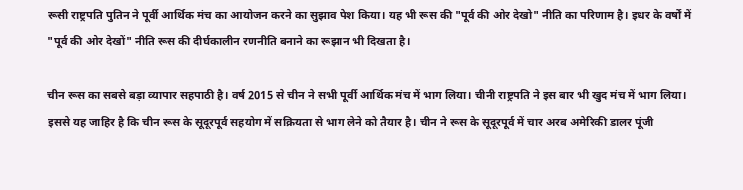रूसी राष्ट्रपति पुतिन ने पूर्वी आर्थिक मंच का आयोजन करने का सुझाव पेश किया। यह भी रूस की "पूर्व की ओर देखो" नीति का परिणाम है। इधर के वर्षों में "पूर्व की ओर देखों" नीति रूस की दीर्घकालीन रणनीति बनाने का रूझान भी दिखता है।

चीन रूस का सबसे बड़ा व्यापार सहपाठी है। वर्ष 2015 से चीन ने सभी पूर्वी आर्थिक मंच में भाग लिया। चीनी राष्ट्रपति ने इस बार भी खुद मंच में भाग लिया। इससे यह जाहिर है कि चीन रूस के सूदूरपूर्व सहयोग में सक्रियता से भाग लेने को तैयार है। चीन ने रूस के सूदूरपूर्व में चार अरब अमेरिकी डालर पूंजी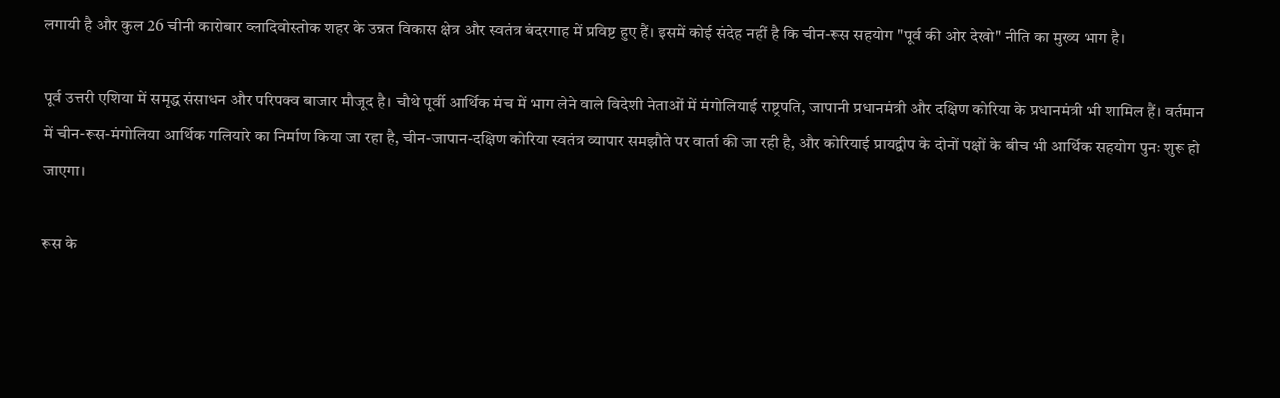लगायी है और कुल 26 चीनी कारोबार व्लादिवोस्तोक शहर के उन्नत विकास क्षेत्र और स्वतंत्र बंदरगाह में प्रविष्ट हुए हैं। इसमें कोई संदेह नहीं है कि चीन-रूस सहयोग "पूर्व की ओर देखो" नीति का मुख्य भाग है।

पूर्व उत्तरी एशिया में समृद्ध संसाधन और परिपक्व बाजार मौजूद है। चौथे पूर्वी आर्थिक मंच में भाग लेने वाले विदेशी नेताओं में मंगोलियाई राष्ट्रपति, जापानी प्रधानमंत्री और दक्षिण कोरिया के प्रधानमंत्री भी शामिल हैं। वर्तमान में चीन-रूस-मंगोलिया आर्थिक गलियारे का निर्माण किया जा रहा है, चीन-जापान-दक्षिण कोरिया स्वतंत्र व्यापार समझौते पर वार्ता की जा रही है, और कोरियाई प्रायद्वीप के दोनों पक्षों के बीच भी आर्थिक सहयोग पुनः शुरू हो जाएगा।

रूस के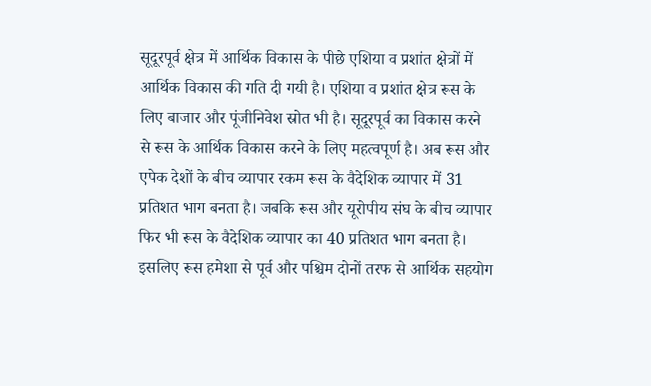सूदूरपूर्व क्षेत्र में आर्थिक विकास के पीछे एशिया व प्रशांत क्षेत्रों में आर्थिक विकास की गति दी गयी है। एशिया व प्रशांत क्षेत्र रूस के लिए बाजार और पूंजीनिवेश स्रोत भी है। सूदूरपूर्व का विकास करने से रूस के आर्थिक विकास करने के लिए महत्वपूर्ण है। अब रूस और एपेक देशों के बीच व्यापार रकम रूस के वैदेशिक व्यापार में 31 प्रतिशत भाग बनता है। जबकि रूस और यूरोपीय संघ के बीच व्यापार फिर भी रूस के वैदेशिक व्यापार का 40 प्रतिशत भाग बनता है। इसलिए रूस हमेशा से पूर्व और पश्चिम दोनों तरफ से आर्थिक सहयोग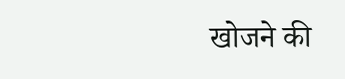खोजने की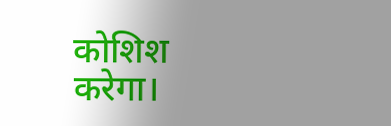कोशिश करेगा।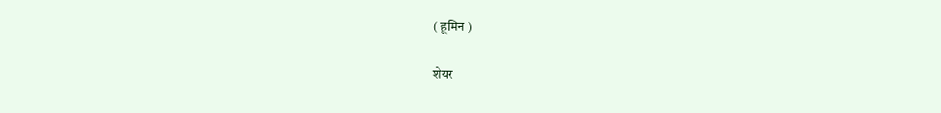( हूमिन )

शेयर